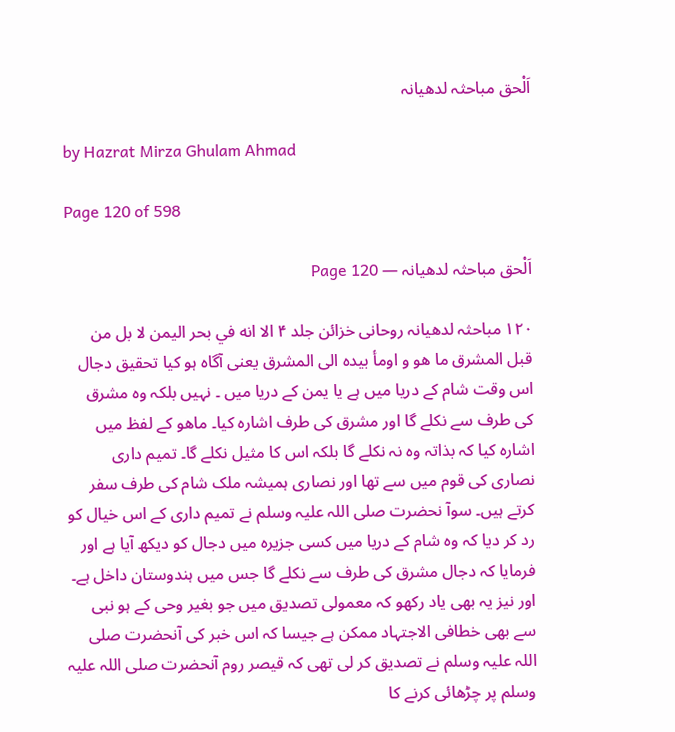اَلْحق مباحثہ لدھیانہ

by Hazrat Mirza Ghulam Ahmad

Page 120 of 598

اَلْحق مباحثہ لدھیانہ — Page 120

۱۲۰ مباحثہ لدھیانہ روحانی خزائن جلد ۴ الا انه في بحر اليمن لا بل من قبل المشرق ما هو و اومأ بيده الى المشرق يعنى آگاہ ہو کیا تحقیق دجال اس وقت شام کے دریا میں ہے یا یمن کے دریا میں ۔ نہیں بلکہ وہ مشرق کی طرف سے نکلے گا اور مشرق کی طرف اشارہ کیا۔ ماھو کے لفظ میں اشارہ کیا کہ بذاتہ وہ نہ نکلے گا بلکہ اس کا مثیل نکلے گا۔ تمیم داری نصاری کی قوم میں سے تھا اور نصاری ہمیشہ ملک شام کی طرف سفر کرتے ہیں۔ سوآ نحضرت صلی اللہ علیہ وسلم نے تمیم داری کے اس خیال کو رد کر دیا کہ وہ شام کے دریا میں کسی جزیرہ میں دجال کو دیکھ آیا ہے اور فرمایا کہ دجال مشرق کی طرف سے نکلے گا جس میں ہندوستان داخل ہے۔ اور نیز یہ بھی یاد رکھو کہ معمولی تصدیق میں جو بغیر وحی کے ہو نبی سے بھی خطافی الاجتہاد ممکن ہے جیسا کہ اس خبر کی آنحضرت صلی اللہ علیہ وسلم نے تصدیق کر لی تھی کہ قیصر روم آنحضرت صلی اللہ علیہ وسلم پر چڑھائی کرنے کا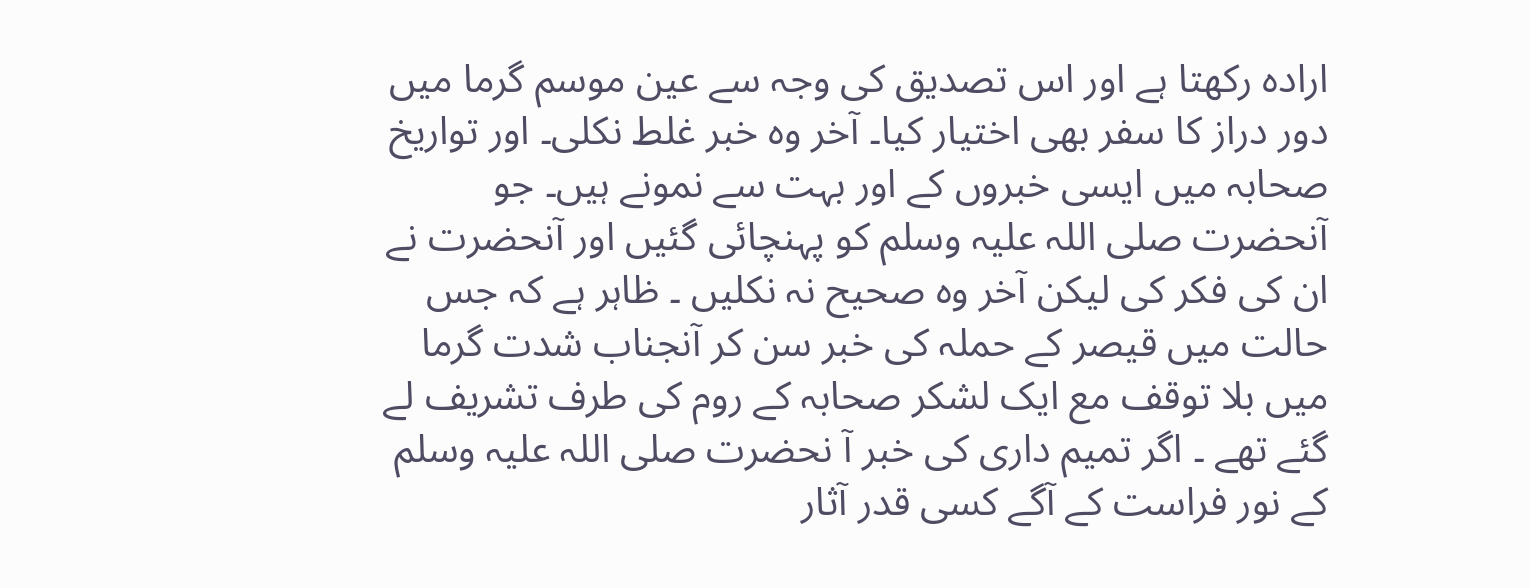ارادہ رکھتا ہے اور اس تصدیق کی وجہ سے عین موسم گرما میں دور دراز کا سفر بھی اختیار کیا۔ آخر وہ خبر غلط نکلی۔ اور تواریخ صحابہ میں ایسی خبروں کے اور بہت سے نمونے ہیں۔ جو آنحضرت صلی اللہ علیہ وسلم کو پہنچائی گئیں اور آنحضرت نے ان کی فکر کی لیکن آخر وہ صحیح نہ نکلیں ۔ ظاہر ہے کہ جس حالت میں قیصر کے حملہ کی خبر سن کر آنجناب شدت گرما میں بلا توقف مع ایک لشکر صحابہ کے روم کی طرف تشریف لے گئے تھے ۔ اگر تمیم داری کی خبر آ نحضرت صلی اللہ علیہ وسلم کے نور فراست کے آگے کسی قدر آثار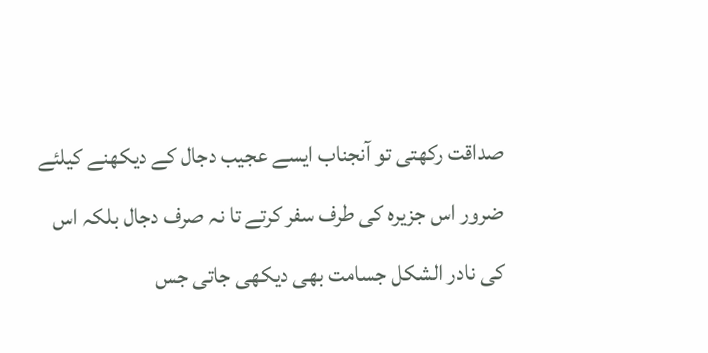صداقت رکھتی تو آنجناب ایسے عجیب دجال کے دیکھنے کیلئے ضرور اس جزیرہ کی طرف سفر کرتے تا نہ صرف دجال بلکہ اس کی نادر الشکل جسامت بھی دیکھی جاتی جس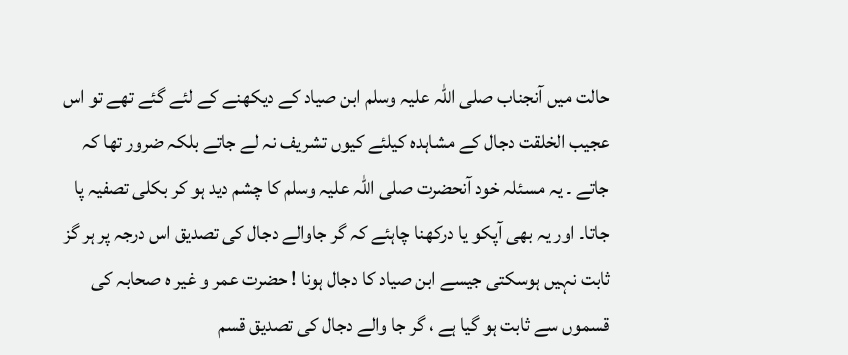حالت میں آنجناب صلی اللہ علیہ وسلم ابن صیاد کے دیکھنے کے لئے گئے تھے تو اس عجیب الخلقت دجال کے مشاہدہ کیلئے کیوں تشریف نہ لے جاتے بلکہ ضرور تھا کہ جاتے ۔ یہ مسئلہ خود آنحضرت صلی اللہ علیہ وسلم کا چشم دید ہو کر بکلی تصفیہ پا جاتا۔ اور یہ بھی آپکو یا درکھنا چاہئے کہ گر جاوالے دجال کی تصدیق اس درجہ پر ہر گز ثابت نہیں ہوسکتی جیسے ابن صیاد کا دجال ہونا ! حضرت عمر و غیر ہ صحابہ کی قسموں سے ثابت ہو گیا ہے ، گر جا والے دجال کی تصدیق قسم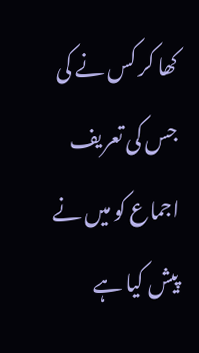کھا کر کس نے کی جس کی تعریف اجماع کو میں نے پیش کیا ہے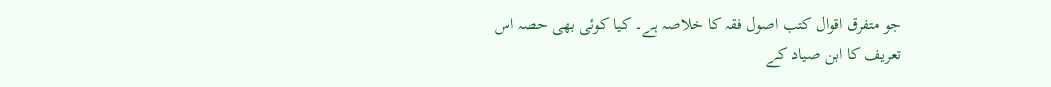جو متفرق اقوال کتب اصول فقہ کا خلاصہ ہے۔ کیا کوئی بھی حصہ اس تعریف کا ابن صیاد کے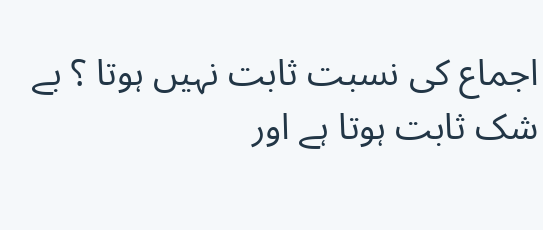اجماع کی نسبت ثابت نہیں ہوتا ؟ بے شک ثابت ہوتا ہے اور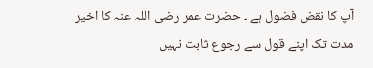آپ کا نقض فضول ہے ۔ حضرت عمر رضی اللہ عنہ کا اخیر مدت تک اپنے قول سے رجوع ثابت نہیں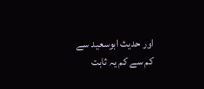اور حدیث ابوسعید سے کم سے کم یہ ثابت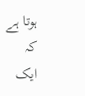ہوتا ہے کہ ایک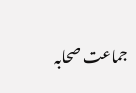جماعت صحابہ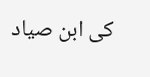کی ابن صیاد